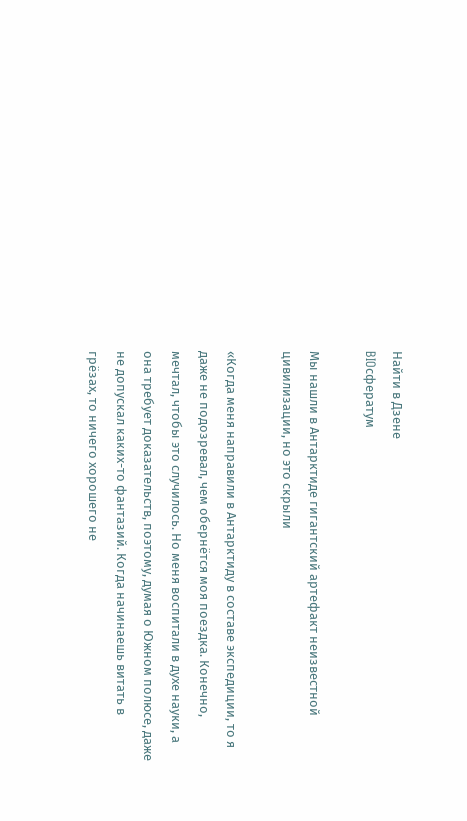Найти в Дзене
BIOсфератум

Мы нашли в Антарктиде гигантский артефакт неизвестной цивилизации, но это скрыли

«Когда меня направили в Антарктиду в составе экспедиции, то я даже не подозревал, чем обернётся моя поездка. Конечно, мечтал, чтобы это случилось. Но меня воспитали в духе науки, а она требует доказательств, поэтому, думая о Южном полюсе, даже не допускал каких-то фантазий. Когда начинаешь витать в грёзах, то ничего хорошего не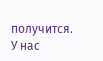получится. У нас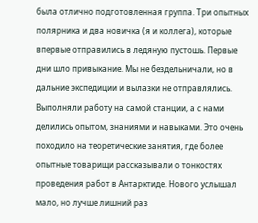была отлично подготовленная группа. Три опытных полярника и два новичка (я и коллега), которые впервые отправились в ледяную пустошь. Первые дни шло привыкание. Мы не бездельничали, но в дальние экспедиции и вылазки не отправлялись. Выполняли работу на самой станции, а с нами делились опытом, знаниями и навыками. Это очень походило на теоретические занятия, где более опытные товарищи рассказывали о тонкостях проведения работ в Антарктиде. Нового услышал мало, но лучше лишний раз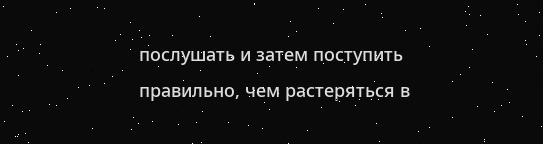послушать и затем поступить правильно, чем растеряться в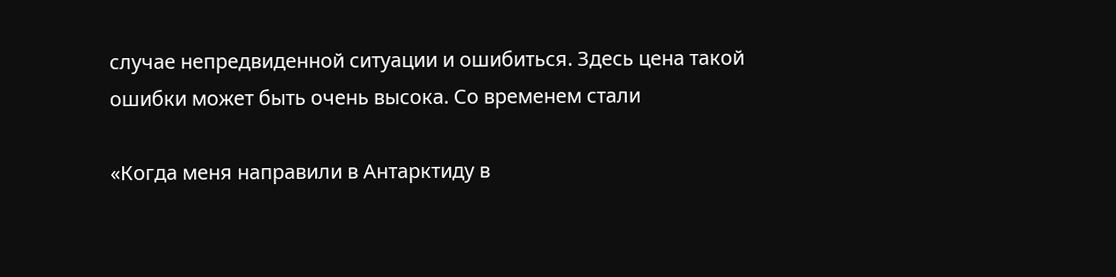случае непредвиденной ситуации и ошибиться. Здесь цена такой ошибки может быть очень высока. Со временем стали

«Когда меня направили в Антарктиду в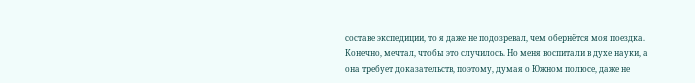составе экспедиции, то я даже не подозревал, чем обернётся моя поездка. Конечно, мечтал, чтобы это случилось. Но меня воспитали в духе науки, а она требует доказательств, поэтому, думая о Южном полюсе, даже не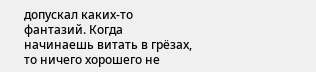допускал каких-то фантазий. Когда начинаешь витать в грёзах, то ничего хорошего не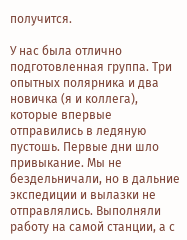получится.

У нас была отлично подготовленная группа. Три опытных полярника и два новичка (я и коллега), которые впервые отправились в ледяную пустошь. Первые дни шло привыкание. Мы не бездельничали, но в дальние экспедиции и вылазки не отправлялись. Выполняли работу на самой станции, а с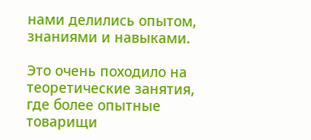нами делились опытом, знаниями и навыками.

Это очень походило на теоретические занятия, где более опытные товарищи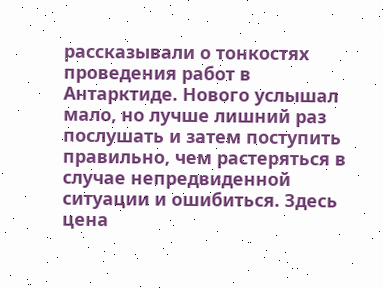рассказывали о тонкостях проведения работ в Антарктиде. Нового услышал мало, но лучше лишний раз послушать и затем поступить правильно, чем растеряться в случае непредвиденной ситуации и ошибиться. Здесь цена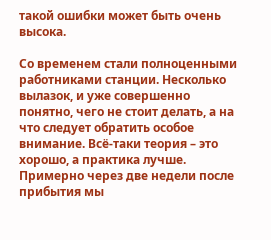такой ошибки может быть очень высока.

Со временем стали полноценными работниками станции. Несколько вылазок, и уже совершенно понятно, чего не стоит делать, а на что следует обратить особое внимание. Всё-таки теория – это хорошо, а практика лучше. Примерно через две недели после прибытия мы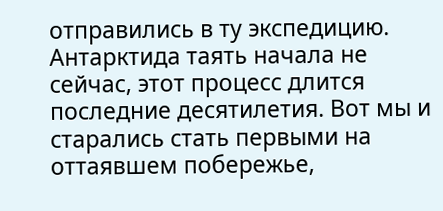отправились в ту экспедицию. Антарктида таять начала не сейчас, этот процесс длится последние десятилетия. Вот мы и старались стать первыми на оттаявшем побережье,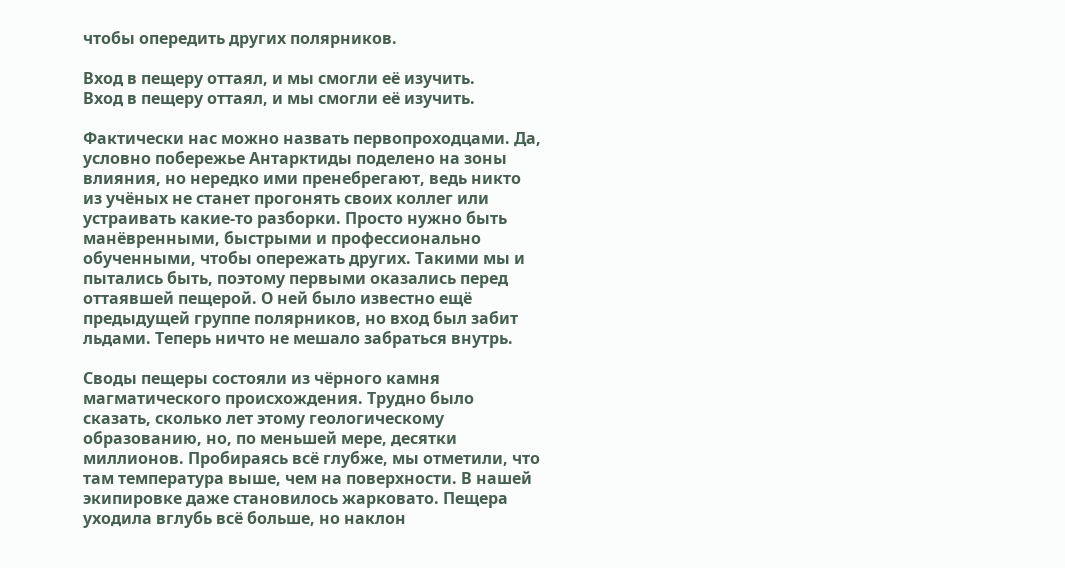чтобы опередить других полярников.

Вход в пещеру оттаял, и мы смогли её изучить.
Вход в пещеру оттаял, и мы смогли её изучить.

Фактически нас можно назвать первопроходцами. Да, условно побережье Антарктиды поделено на зоны влияния, но нередко ими пренебрегают, ведь никто из учёных не станет прогонять своих коллег или устраивать какие-то разборки. Просто нужно быть манёвренными, быстрыми и профессионально обученными, чтобы опережать других. Такими мы и пытались быть, поэтому первыми оказались перед оттаявшей пещерой. О ней было известно ещё предыдущей группе полярников, но вход был забит льдами. Теперь ничто не мешало забраться внутрь.

Своды пещеры состояли из чёрного камня магматического происхождения. Трудно было сказать, сколько лет этому геологическому образованию, но, по меньшей мере, десятки миллионов. Пробираясь всё глубже, мы отметили, что там температура выше, чем на поверхности. В нашей экипировке даже становилось жарковато. Пещера уходила вглубь всё больше, но наклон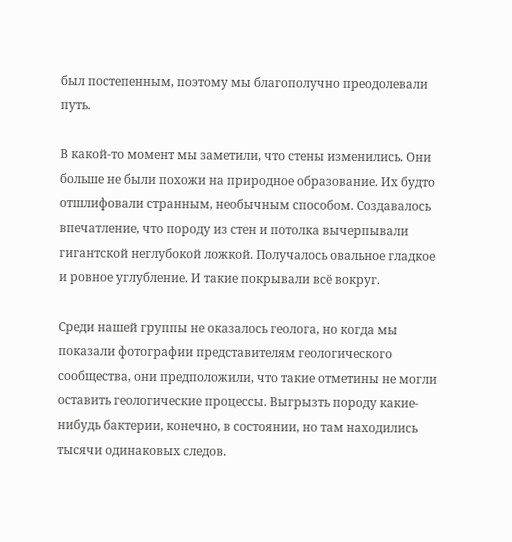был постепенным, поэтому мы благополучно преодолевали путь.

В какой-то момент мы заметили, что стены изменились. Они больше не были похожи на природное образование. Их будто отшлифовали странным, необычным способом. Создавалось впечатление, что породу из стен и потолка вычерпывали гигантской неглубокой ложкой. Получалось овальное гладкое и ровное углубление. И такие покрывали всё вокруг.

Среди нашей группы не оказалось геолога, но когда мы показали фотографии представителям геологического сообщества, они предположили, что такие отметины не могли оставить геологические процессы. Выгрызть породу какие-нибудь бактерии, конечно, в состоянии, но там находились тысячи одинаковых следов.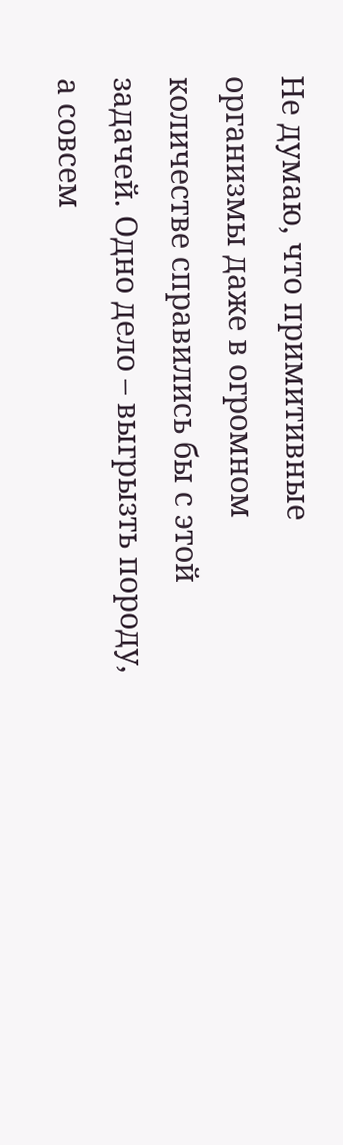Не думаю, что примитивные организмы даже в огромном количестве справились бы с этой задачей. Одно дело – выгрызть породу, а совсем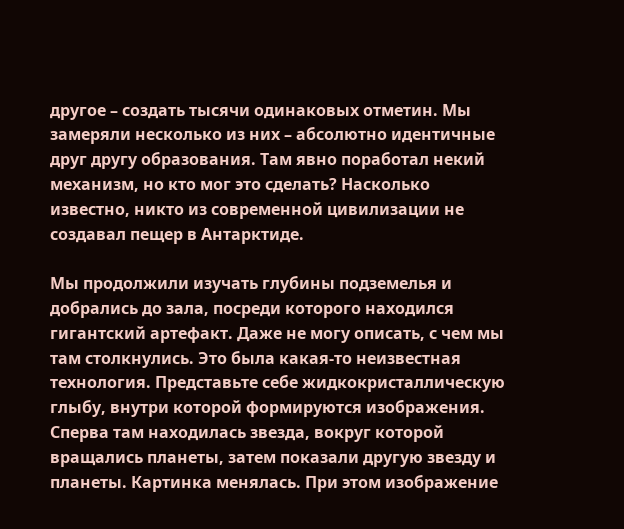другое – создать тысячи одинаковых отметин. Мы замеряли несколько из них – абсолютно идентичные друг другу образования. Там явно поработал некий механизм, но кто мог это сделать? Насколько известно, никто из современной цивилизации не создавал пещер в Антарктиде.

Мы продолжили изучать глубины подземелья и добрались до зала, посреди которого находился гигантский артефакт. Даже не могу описать, с чем мы там столкнулись. Это была какая-то неизвестная технология. Представьте себе жидкокристаллическую глыбу, внутри которой формируются изображения. Сперва там находилась звезда, вокруг которой вращались планеты, затем показали другую звезду и планеты. Картинка менялась. При этом изображение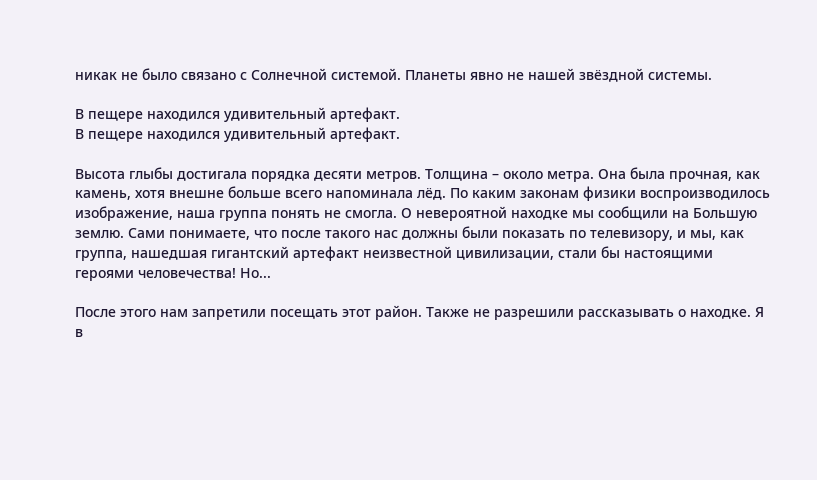никак не было связано с Солнечной системой. Планеты явно не нашей звёздной системы.

В пещере находился удивительный артефакт.
В пещере находился удивительный артефакт.

Высота глыбы достигала порядка десяти метров. Толщина – около метра. Она была прочная, как камень, хотя внешне больше всего напоминала лёд. По каким законам физики воспроизводилось изображение, наша группа понять не смогла. О невероятной находке мы сообщили на Большую землю. Сами понимаете, что после такого нас должны были показать по телевизору, и мы, как группа, нашедшая гигантский артефакт неизвестной цивилизации, стали бы настоящими героями человечества! Но...

После этого нам запретили посещать этот район. Также не разрешили рассказывать о находке. Я в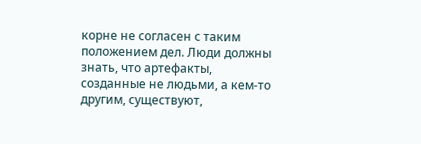корне не согласен с таким положением дел. Люди должны знать, что артефакты, созданные не людьми, а кем-то другим, существуют,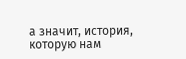а значит, история, которую нам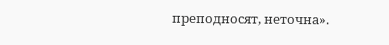преподносят, неточна».